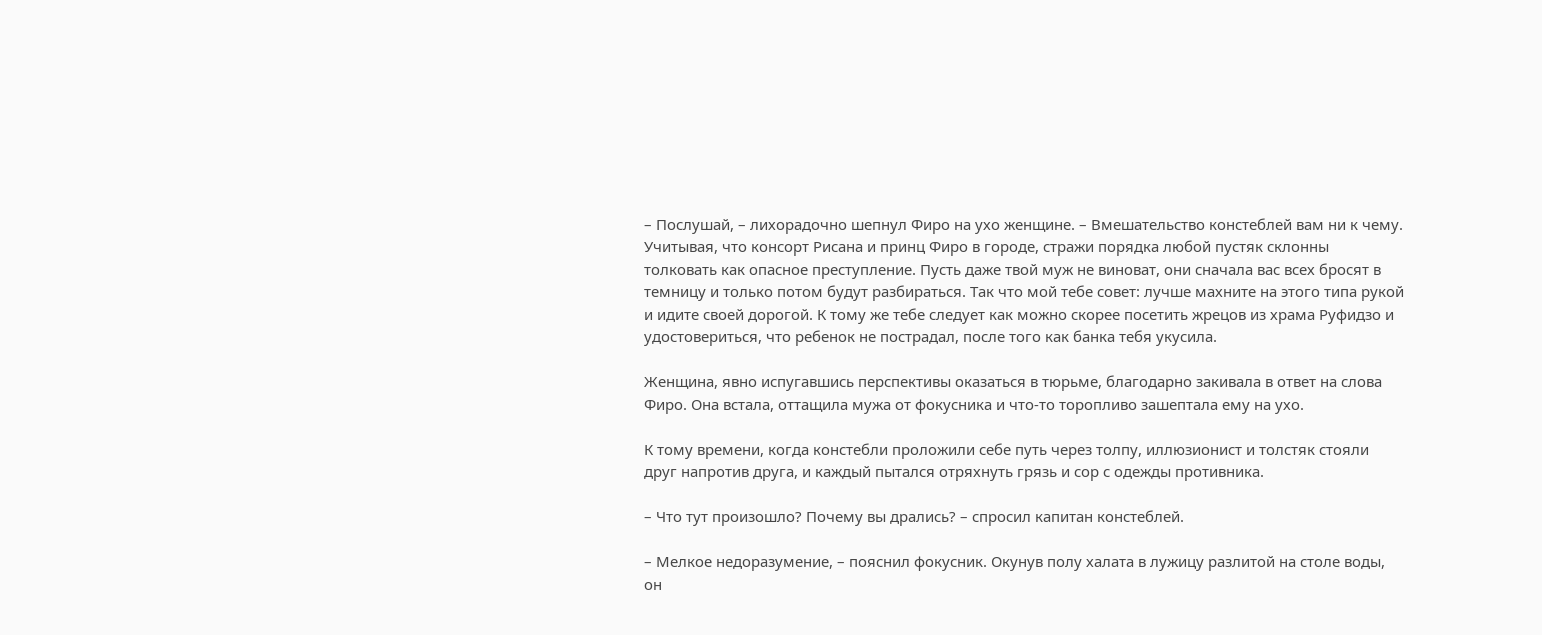– Послушай, – лихорадочно шепнул Фиро на ухо женщине. – Вмешательство констеблей вам ни к чему. Учитывая, что консорт Рисана и принц Фиро в городе, стражи порядка любой пустяк склонны толковать как опасное преступление. Пусть даже твой муж не виноват, они сначала вас всех бросят в темницу и только потом будут разбираться. Так что мой тебе совет: лучше махните на этого типа рукой и идите своей дорогой. К тому же тебе следует как можно скорее посетить жрецов из храма Руфидзо и удостовериться, что ребенок не пострадал, после того как банка тебя укусила.

Женщина, явно испугавшись перспективы оказаться в тюрьме, благодарно закивала в ответ на слова Фиро. Она встала, оттащила мужа от фокусника и что-то торопливо зашептала ему на ухо.

К тому времени, когда констебли проложили себе путь через толпу, иллюзионист и толстяк стояли друг напротив друга, и каждый пытался отряхнуть грязь и сор с одежды противника.

– Что тут произошло? Почему вы дрались? – спросил капитан констеблей.

– Мелкое недоразумение, – пояснил фокусник. Окунув полу халата в лужицу разлитой на столе воды, он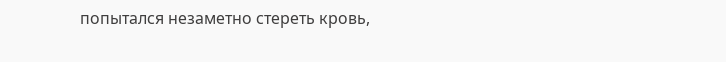попытался незаметно стереть кровь,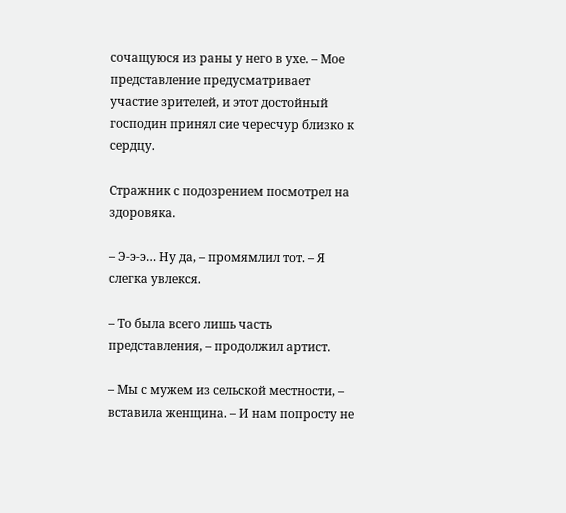сочащуюся из раны у него в ухе. – Мое представление предусматривает участие зрителей, и этот достойный господин принял сие чересчур близко к сердцу.

Стражник с подозрением посмотрел на здоровяка.

– Э-э-э… Ну да, – промямлил тот. – Я слегка увлекся.

– То была всего лишь часть представления, – продолжил артист.

– Мы с мужем из сельской местности, – вставила женщина. – И нам попросту не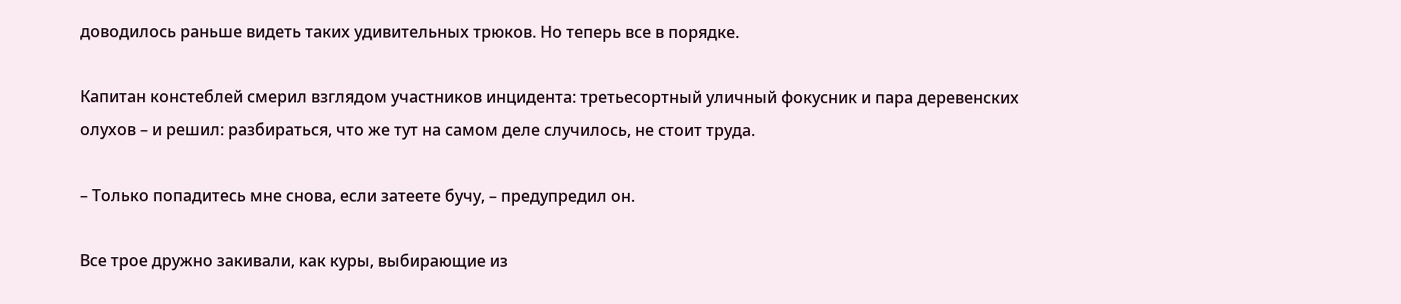доводилось раньше видеть таких удивительных трюков. Но теперь все в порядке.

Капитан констеблей смерил взглядом участников инцидента: третьесортный уличный фокусник и пара деревенских олухов – и решил: разбираться, что же тут на самом деле случилось, не стоит труда.

– Только попадитесь мне снова, если затеете бучу, – предупредил он.

Все трое дружно закивали, как куры, выбирающие из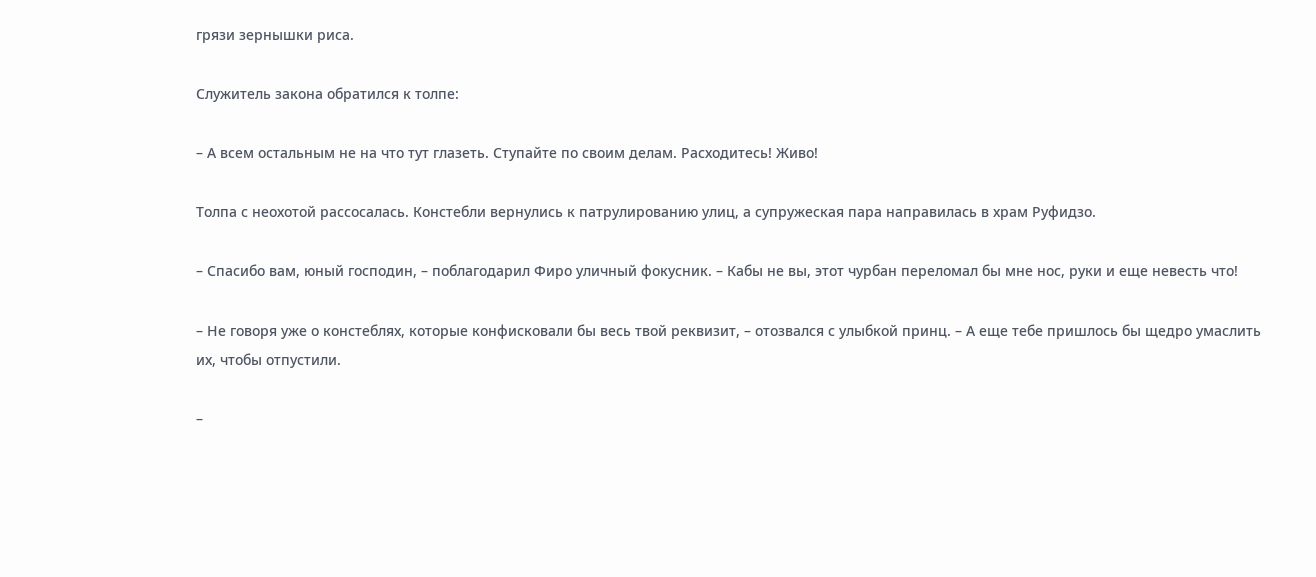грязи зернышки риса.

Служитель закона обратился к толпе:

– А всем остальным не на что тут глазеть. Ступайте по своим делам. Расходитесь! Живо!

Толпа с неохотой рассосалась. Констебли вернулись к патрулированию улиц, а супружеская пара направилась в храм Руфидзо.

– Спасибо вам, юный господин, – поблагодарил Фиро уличный фокусник. – Кабы не вы, этот чурбан переломал бы мне нос, руки и еще невесть что!

– Не говоря уже о констеблях, которые конфисковали бы весь твой реквизит, – отозвался с улыбкой принц. – А еще тебе пришлось бы щедро умаслить их, чтобы отпустили.

–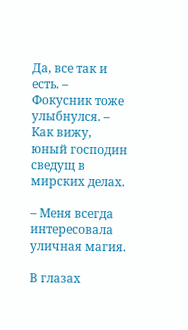Да, все так и есть. – Фокусник тоже улыбнулся. – Как вижу, юный господин сведущ в мирских делах.

– Меня всегда интересовала уличная магия.

В глазах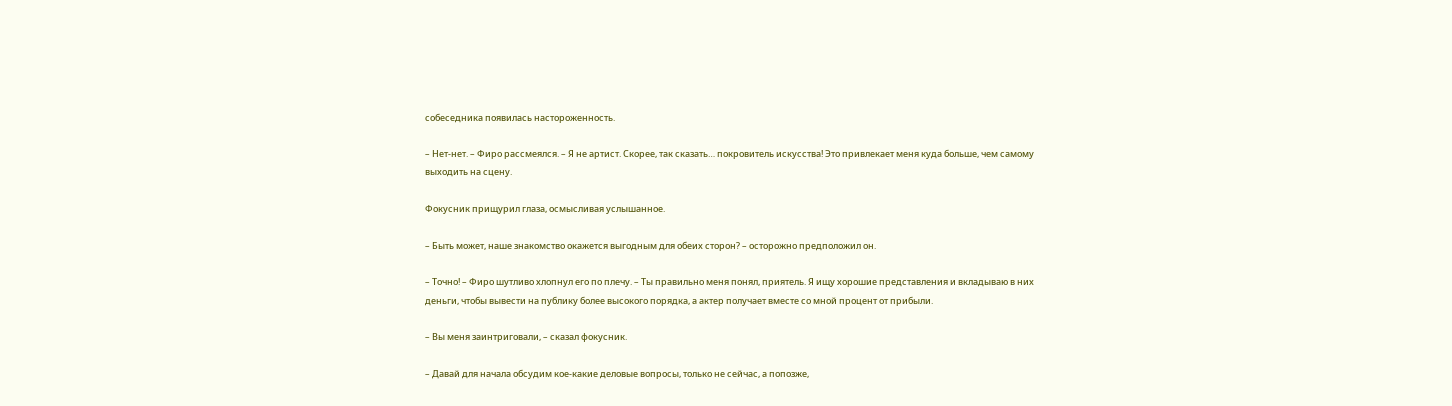собеседника появилась настороженность.

– Нет-нет. – Фиро рассмеялся. – Я не артист. Скорее, так сказать… покровитель искусства! Это привлекает меня куда больше, чем самому выходить на сцену.

Фокусник прищурил глаза, осмысливая услышанное.

– Быть может, наше знакомство окажется выгодным для обеих сторон? – осторожно предположил он.

– Точно! – Фиро шутливо хлопнул его по плечу. – Ты правильно меня понял, приятель. Я ищу хорошие представления и вкладываю в них деньги, чтобы вывести на публику более высокого порядка, а актер получает вместе со мной процент от прибыли.

– Вы меня заинтриговали, – сказал фокусник.

– Давай для начала обсудим кое-какие деловые вопросы, только не сейчас, а попозже,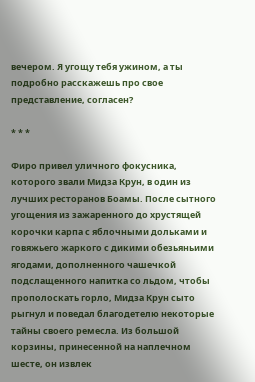вечером. Я угощу тебя ужином, а ты подробно расскажешь про свое представление, согласен?

* * *

Фиро привел уличного фокусника, которого звали Мидза Крун, в один из лучших ресторанов Боамы. После сытного угощения из зажаренного до хрустящей корочки карпа с яблочными дольками и говяжьего жаркого с дикими обезьяньими ягодами, дополненного чашечкой подслащенного напитка со льдом, чтобы прополоскать горло, Мидза Крун сыто рыгнул и поведал благодетелю некоторые тайны своего ремесла. Из большой корзины, принесенной на наплечном шесте, он извлек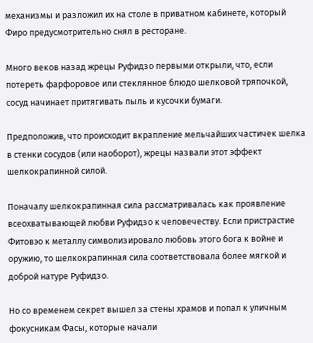механизмы и разложил их на столе в приватном кабинете, который Фиро предусмотрительно снял в ресторане.

Много веков назад жрецы Руфидзо первыми открыли, что, если потереть фарфоровое или стеклянное блюдо шелковой тряпочкой, сосуд начинает притягивать пыль и кусочки бумаги.

Предположив, что происходит вкрапление мельчайших частичек шелка в стенки сосудов (или наоборот), жрецы назвали этот эффект шелкокрапинной силой.

Поначалу шелкокрапинная сила рассматривалась как проявление всеохватывающей любви Руфидзо к человечеству. Если пристрастие Фитовэо к металлу символизировало любовь этого бога к войне и оружию, то шелкокрапинная сила соответствовала более мягкой и доброй натуре Руфидзо.

Но со временем секрет вышел за стены храмов и попал к уличным фокусникам Фасы, которые начали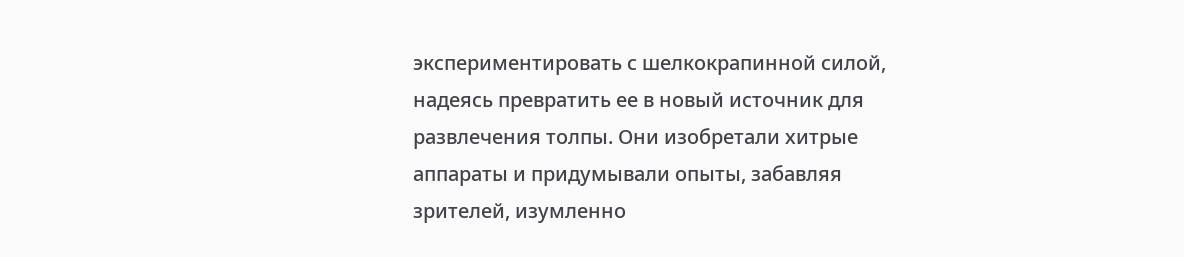экспериментировать с шелкокрапинной силой, надеясь превратить ее в новый источник для развлечения толпы. Они изобретали хитрые аппараты и придумывали опыты, забавляя зрителей, изумленно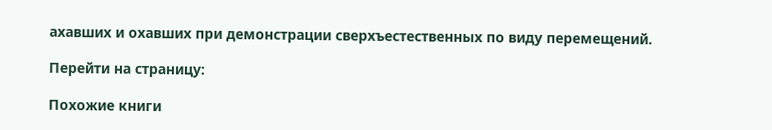ахавших и охавших при демонстрации сверхъестественных по виду перемещений.

Перейти на страницу:

Похожие книги